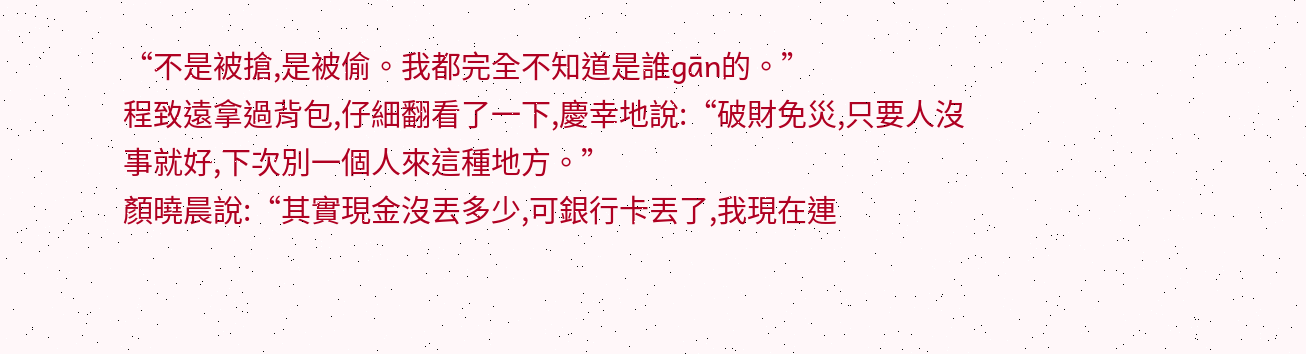“不是被搶,是被偷。我都完全不知道是誰gān的。”
程致遠拿過背包,仔細翻看了一下,慶幸地說:“破財免災,只要人沒事就好,下次別一個人來這種地方。”
顏曉晨說:“其實現金沒丟多少,可銀行卡丟了,我現在連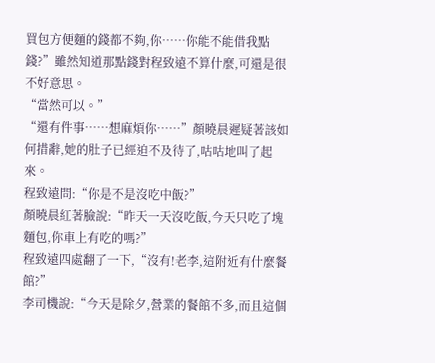買包方便麵的錢都不夠,你……你能不能借我點錢?”雖然知道那點錢對程致遠不算什麼,可還是很不好意思。
“當然可以。”
“還有件事……想麻煩你……”顏曉晨遲疑著該如何措辭,她的肚子已經迫不及待了,咕咕地叫了起來。
程致遠問:“你是不是沒吃中飯?”
顏曉晨紅著臉說:“昨天一天沒吃飯,今天只吃了塊麵包,你車上有吃的嗎?”
程致遠四處翻了一下,“沒有!老李,這附近有什麼餐館?”
李司機說:“今天是除夕,營業的餐館不多,而且這個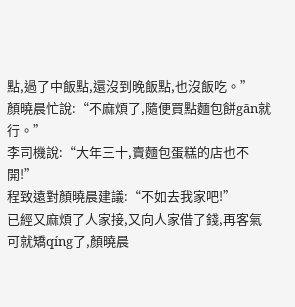點,過了中飯點,還沒到晚飯點,也沒飯吃。”
顏曉晨忙說:“不麻煩了,隨便買點麵包餅gān就行。”
李司機說:“大年三十,賣麵包蛋糕的店也不開!”
程致遠對顏曉晨建議:“不如去我家吧!”
已經又麻煩了人家接,又向人家借了錢,再客氣可就矯qíng了,顏曉晨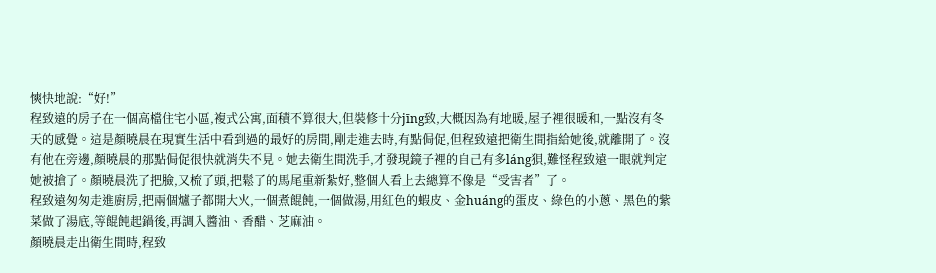慡快地說:“好!”
程致遠的房子在一個高檔住宅小區,複式公寓,面積不算很大,但裝修十分jīng致,大概因為有地暖,屋子裡很暖和,一點沒有冬天的感覺。這是顏曉晨在現實生活中看到過的最好的房間,剛走進去時,有點侷促,但程致遠把衛生間指給她後,就離開了。沒有他在旁邊,顏曉晨的那點侷促很快就消失不見。她去衛生間洗手,才發現鏡子裡的自己有多láng狽,難怪程致遠一眼就判定她被搶了。顏曉晨洗了把臉,又梳了頭,把鬆了的馬尾重新紮好,整個人看上去總算不像是“受害者”了。
程致遠匆匆走進廚房,把兩個爐子都開大火,一個煮餛飩,一個做湯,用紅色的蝦皮、金huáng的蛋皮、綠色的小蔥、黑色的紫菜做了湯底,等餛飩起鍋後,再調入醬油、香醋、芝麻油。
顏曉晨走出衛生間時,程致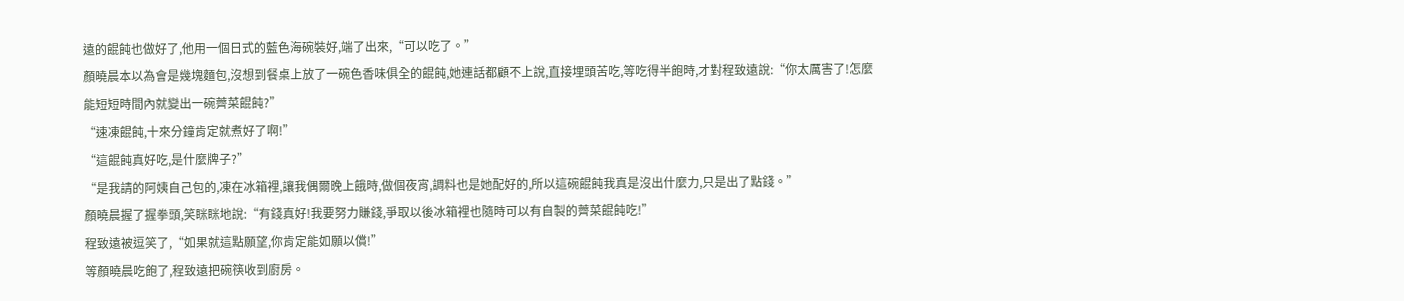遠的餛飩也做好了,他用一個日式的藍色海碗裝好,端了出來,“可以吃了。”
顏曉晨本以為會是幾塊麵包,沒想到餐桌上放了一碗色香味俱全的餛飩,她連話都顧不上說,直接埋頭苦吃,等吃得半飽時,才對程致遠說:“你太厲害了!怎麼能短短時間內就變出一碗薺菜餛飩?”
“速凍餛飩,十來分鐘肯定就煮好了啊!”
“這餛飩真好吃,是什麼牌子?”
“是我請的阿姨自己包的,凍在冰箱裡,讓我偶爾晚上餓時,做個夜宵,調料也是她配好的,所以這碗餛飩我真是沒出什麼力,只是出了點錢。”
顏曉晨握了握拳頭,笑眯眯地說:“有錢真好!我要努力賺錢,爭取以後冰箱裡也隨時可以有自製的薺菜餛飩吃!”
程致遠被逗笑了,“如果就這點願望,你肯定能如願以償!”
等顏曉晨吃飽了,程致遠把碗筷收到廚房。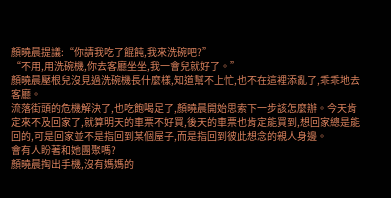顏曉晨提議:“你請我吃了餛飩,我來洗碗吧?”
“不用,用洗碗機,你去客廳坐坐,我一會兒就好了。”
顏曉晨壓根兒沒見過洗碗機長什麼樣,知道幫不上忙,也不在這裡添亂了,乖乖地去客廳。
流落街頭的危機解決了,也吃飽喝足了,顏曉晨開始思索下一步該怎麼辦。今天肯定來不及回家了,就算明天的車票不好買,後天的車票也肯定能買到,想回家總是能回的,可是回家並不是指回到某個屋子,而是指回到彼此想念的親人身邊。
會有人盼著和她團聚嗎?
顏曉晨掏出手機,沒有媽媽的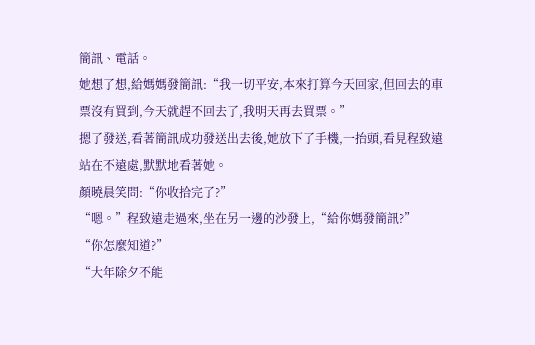簡訊、電話。
她想了想,給媽媽發簡訊:“我一切平安,本來打算今天回家,但回去的車票沒有買到,今天就趕不回去了,我明天再去買票。”
摁了發送,看著簡訊成功發送出去後,她放下了手機,一抬頭,看見程致遠站在不遠處,默默地看著她。
顏曉晨笑問:“你收拾完了?”
“嗯。”程致遠走過來,坐在另一邊的沙發上,“給你媽發簡訊?”
“你怎麼知道?”
“大年除夕不能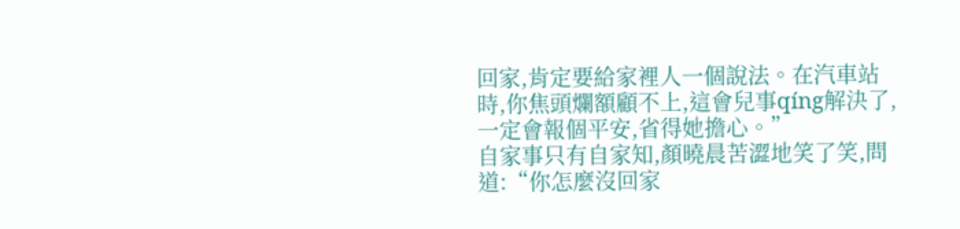回家,肯定要給家裡人一個說法。在汽車站時,你焦頭爛額顧不上,這會兒事qíng解決了,一定會報個平安,省得她擔心。”
自家事只有自家知,顏曉晨苦澀地笑了笑,問道:“你怎麼沒回家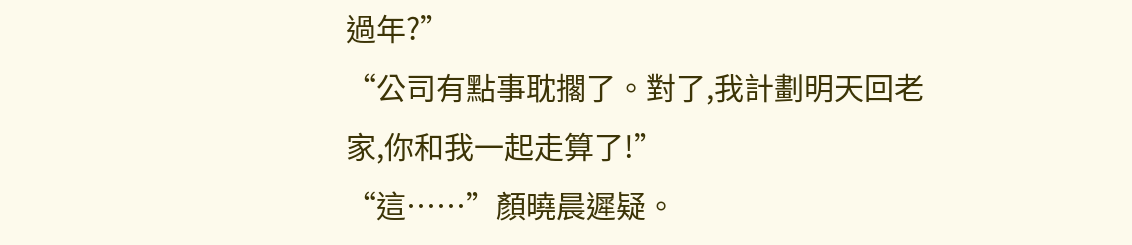過年?”
“公司有點事耽擱了。對了,我計劃明天回老家,你和我一起走算了!”
“這……”顏曉晨遲疑。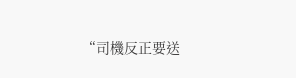“司機反正要送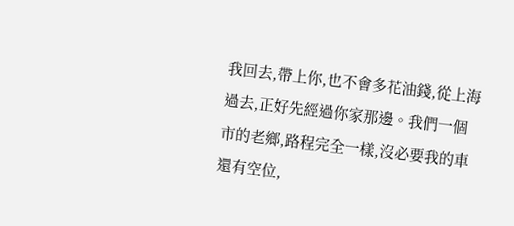我回去,帶上你,也不會多花油錢,從上海過去,正好先經過你家那邊。我們一個市的老鄉,路程完全一樣,沒必要我的車還有空位,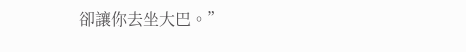卻讓你去坐大巴。”